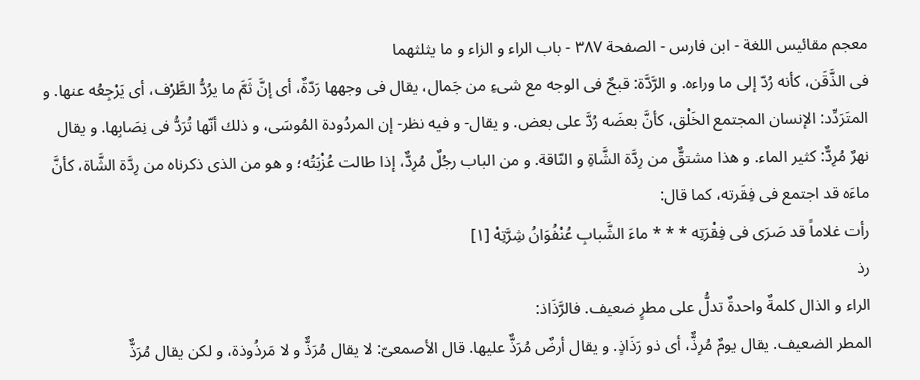معجم مقائيس اللغة - ابن فارس - الصفحة ٣٨٧ - باب الراء و الزاء و ما يثلثهما
فى الذَّقَن، كأنه رُدّ إلى ما وراءه. و الرَّدَّة: قبحٌ فى الوجه مع شىءِ من جَمال، يقال فى وجهها رَدّةٌ، أى إنَّ ثَمَّ ما يرُدُّ الطَّرْف، أى يَرْجِعُه عنها. و المتَرَدِّد: الإنسان المجتمع الخَلْق، كأنَّ بعضَه رُدَّ على بعض. و يقال- و فيه نظر- إن المردُودة المُوسَى، و ذلك أنّها تُرَدُّ فى نِصَابِها. و يقال نهرٌ مُرِدٌّ: كثير الماء. و هذا مشتقٌّ من رِدَّة الشَّاةِ و النّاقة. و من الباب رجُلٌ مُرِدٌّ، إذا طالت عُزْبَتُه؛ و هو من الذى ذكرناه من رِدَّة الشَّاة، كأنَّ ماءَه قد اجتمع فى فِقَرته، كما قال:
رأت غلاماً قد صَرَى فى فِقْرَتِه * * * ماءَ الشَّبابِ عُنْفُوَانُ شِرَّتِهْ [١]
رذ
الراء و الذال كلمةٌ واحدةٌ تدلُّ على مطرٍ ضعيف. فالرَّذَاذ:
المطر الضعيف. يقال يومٌ مُرِذٌّ، أى ذو رَذَاذٍ. و يقال أرضٌ مُرَذٌّ عليها. قال الأصمعىّ: لا يقال مُرَذٌّ و لا مَرذُوذة، و لكن يقال مُرَذٌّ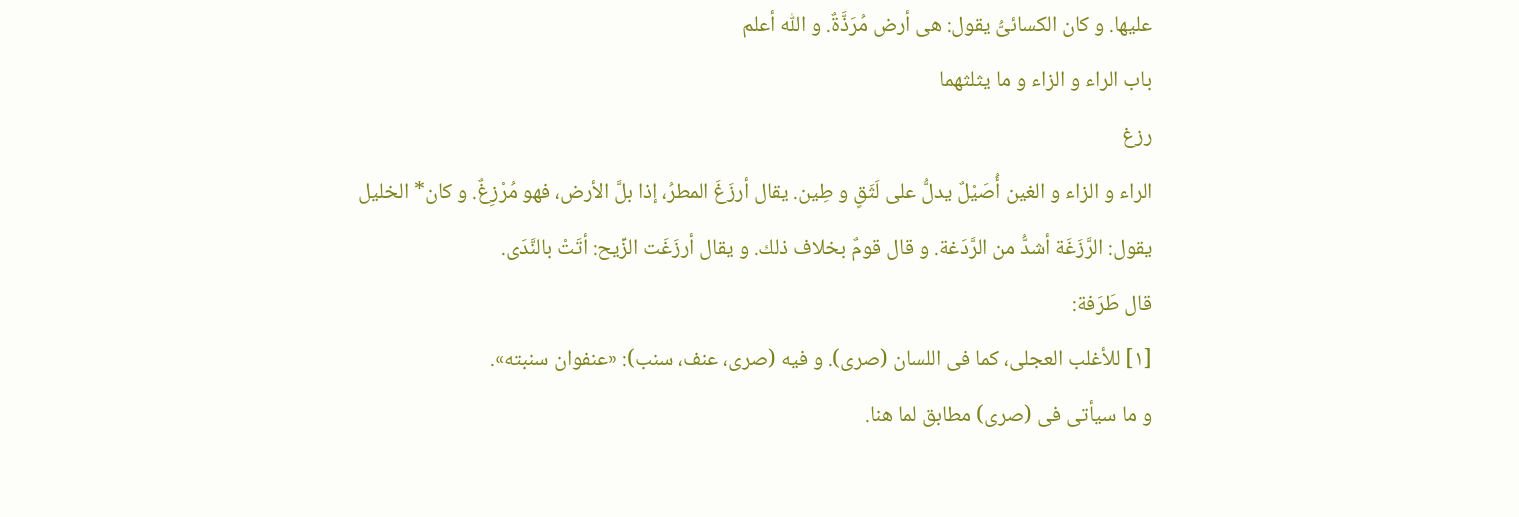عليها. و كان الكسائىُّ يقول: هى أرض مُرَذَّةٌ. و اللّٰه أعلم
باب الراء و الزاء و ما يثلثهما
رزغ
الراء و الزاء و الغين أُصَيْلٌ يدلُّ على لَثَقٍ و طِين. يقال أرزَغَ المطرُ، إذا بلَّ الأرض، فهو مُرْزِغٌ. و كان* الخليل يقول: الرَّزَغَة أشدُّ من الرَّدَغة. و قال قومٌ بخلاف ذلك. و يقال أرزَغَت الزِّيح: أتَتْ بالنَّدَى.
قال طَرَفة:
[١] للأغلب العجلى، كما فى اللسان (صرى). و فيه (صرى، عنف، سنب): «عنفوان سنبته».
و ما سيأتى فى (صرى) مطابق لما هنا.